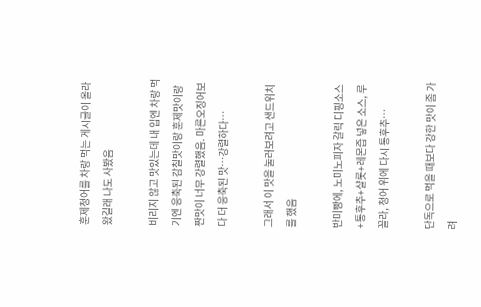훈제청어를 차랑 먹는 게시글이 올라왔길래 나도 사봤음

비리지 않고 맛있는데 내 입엔 차랑 먹기엔 응축된 감칠맛이랑 훈제맛이랑 짠맛이 너무 강렬했음. 마른오징어보다 더 응축된 맛…강렬하다…

그래서 이 맛을 눌러보려고 샌드위치를 했음

반미빵에, 노미노피자 갈릭 디핑소스+통후추+샬롯+레몬즙 넣은 소스, 루꼴라, 청어 위에 다시 통후추…

단독으로 먹을 때보다 강한 맛이 좀 가려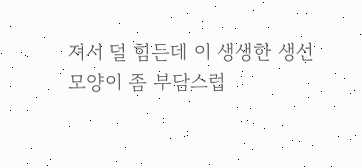져서 덜 힘든데 이 생생한 생선 모양이 좀 부담스럽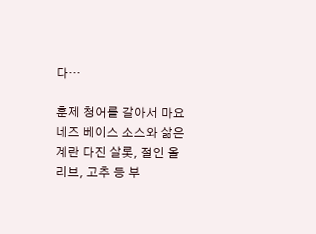다…

훈제 청어를 갈아서 마요네즈 베이스 소스와 삶은 계란 다진 살롯, 절인 올리브, 고추 등 부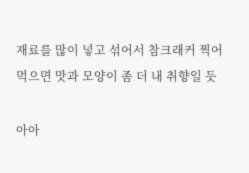재료를 많이 넣고 섞어서 참크래커 찍어 먹으면 맛과 모양이 좀 더 내 취향일 듯

아아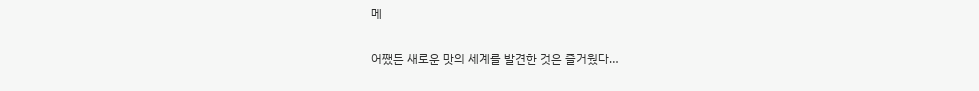메

어쨌든 새로운 맛의 세계를 발견한 것은 즐거웠다…